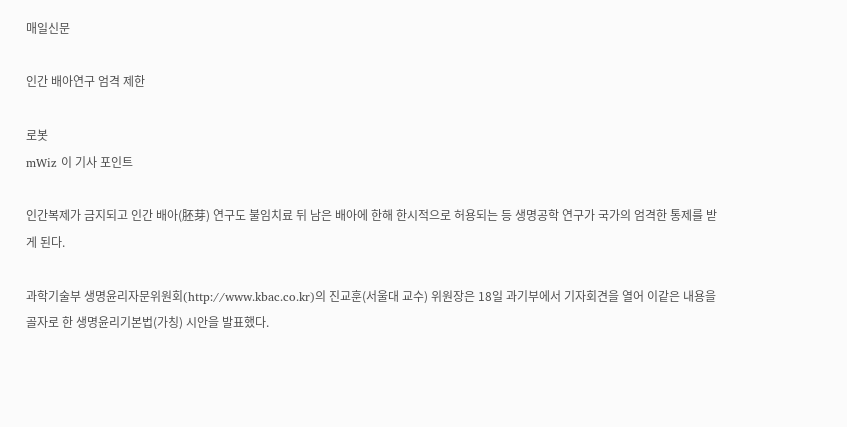매일신문

인간 배아연구 엄격 제한

로봇
mWiz 이 기사 포인트

인간복제가 금지되고 인간 배아(胚芽) 연구도 불임치료 뒤 남은 배아에 한해 한시적으로 허용되는 등 생명공학 연구가 국가의 엄격한 통제를 받게 된다.

과학기술부 생명윤리자문위원회(http://www.kbac.co.kr)의 진교훈(서울대 교수) 위원장은 18일 과기부에서 기자회견을 열어 이같은 내용을 골자로 한 생명윤리기본법(가칭) 시안을 발표했다.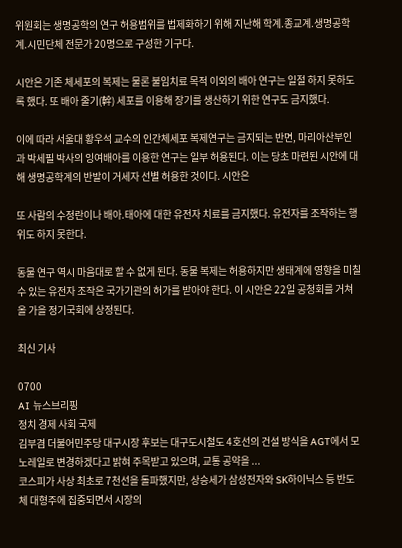위원회는 생명공학의 연구 허용범위를 법제화하기 위해 지난해 학계.종교계.생명공학계.시민단체 전문가 20명으로 구성한 기구다.

시안은 기존 체세포의 복제는 물론 불임치료 목적 이외의 배아 연구는 일절 하지 못하도록 했다. 또 배아 줄기(幹) 세포를 이용해 장기를 생산하기 위한 연구도 금지했다.

이에 따라 서울대 황우석 교수의 인간체세포 복제연구는 금지되는 반면, 마리아산부인과 박세필 박사의 잉여배아를 이용한 연구는 일부 허용된다. 이는 당초 마련된 시안에 대해 생명공학계의 반발이 거세자 선별 허용한 것이다. 시안은

또 사람의 수정란이나 배아.태아에 대한 유전자 치료를 금지했다. 유전자를 조작하는 행위도 하지 못한다.

동물 연구 역시 마음대로 할 수 없게 된다. 동물 복제는 허용하지만 생태계에 영향을 미칠 수 있는 유전자 조작은 국가기관의 허가를 받아야 한다. 이 시안은 22일 공청회를 거쳐 올 가을 정기국회에 상정된다.

최신 기사

0700
AI 뉴스브리핑
정치 경제 사회 국제
김부겸 더불어민주당 대구시장 후보는 대구도시철도 4호선의 건설 방식을 AGT에서 모노레일로 변경하겠다고 밝혀 주목받고 있으며, 교통 공약을 ...
코스피가 사상 최초로 7천선을 돌파했지만, 상승세가 삼성전자와 SK하이닉스 등 반도체 대형주에 집중되면서 시장의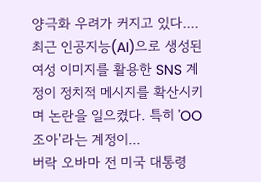양극화 우려가 커지고 있다....
최근 인공지능(AI)으로 생성된 여성 이미지를 활용한 SNS 계정이 정치적 메시지를 확산시키며 논란을 일으켰다. 특히 'OO조아'라는 계정이...
버락 오바마 전 미국 대통령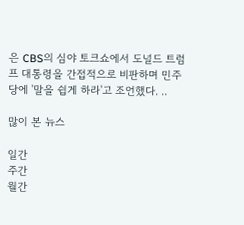은 CBS의 심야 토크쇼에서 도널드 트럼프 대통령을 간접적으로 비판하며 민주당에 '말을 쉽게 하라'고 조언했다. ..

많이 본 뉴스

일간
주간
월간